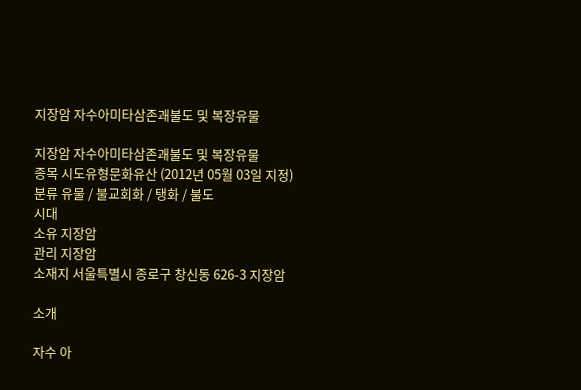지장암 자수아미타삼존괘불도 및 복장유물

지장암 자수아미타삼존괘불도 및 복장유물
종목 시도유형문화유산 (2012년 05월 03일 지정)
분류 유물 / 불교회화 / 탱화 / 불도
시대
소유 지장암
관리 지장암
소재지 서울특별시 종로구 창신동 626-3 지장암

소개

자수 아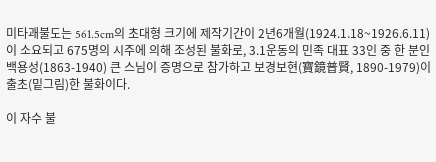미타괘불도는 561.5cm의 초대형 크기에 제작기간이 2년6개월(1924.1.18~1926.6.11)이 소요되고 675명의 시주에 의해 조성된 불화로, 3.1운동의 민족 대표 33인 중 한 분인 백용성(1863-1940) 큰 스님이 증명으로 참가하고 보경보현(寶鏡普賢, 1890-1979)이 출초(밑그림)한 불화이다.

이 자수 불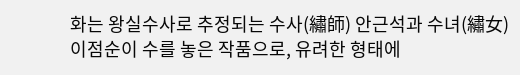화는 왕실수사로 추정되는 수사(繡師) 안근석과 수녀(繡女) 이점순이 수를 놓은 작품으로, 유려한 형태에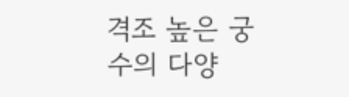격조 높은 궁수의 다양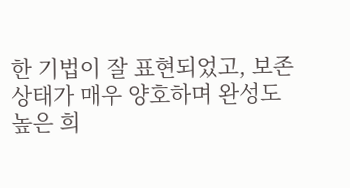한 기법이 잘 표현되었고, 보존상태가 매우 양호하며 완성도 높은 희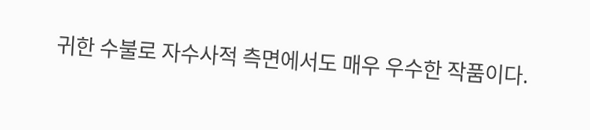귀한 수불로 자수사적 측면에서도 매우 우수한 작품이다.